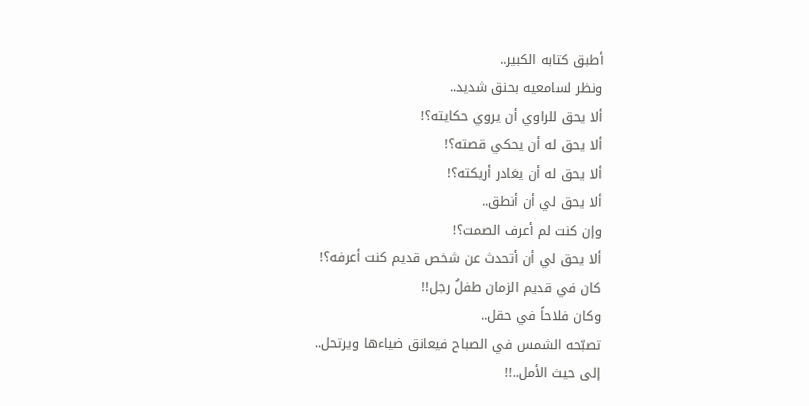أطبق كتابه الكبير..
ونظر لسامعيه بحنق شديد..
ألا يحق للراوي أن يروي حكايته؟!
ألا يحق له أن يحكي قصته؟!
ألا يحق له أن يغادر أريكته؟!
ألا يحق لي أن أنطق..
وإن كنت لم أعرف الصمت؟!
ألا يحق لي أن أتحدث عن شخص قديم كنت أعرفه؟!
كان في قديم الزمان طفلُ رجل!!
وكان فلاحاً في حقل..
تصبّحه الشمس في الصباح فيعانق ضياءها ويرتحل..
إلى حيث الأمل..!!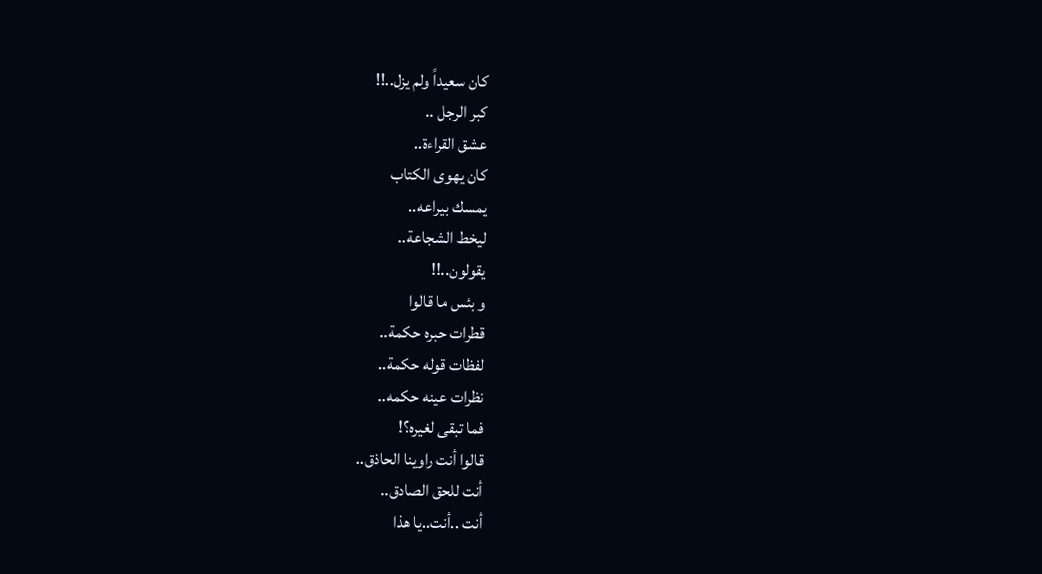كان سعيداً ولم يزل..!!
كبر الرجل ..
عشق القراءة..
كان يهوى الكتاب
يمسك بيراعه..
ليخط الشجاعة..
يقولون..!!
و بئس ما قالوا
قطرات حبره حكمة..
لفظات قوله حكمة..
نظرات عينه حكمه..
فما تبقى لغيره؟!
قالوا أنت راوينا الحاذق..
أنت للحق الصادق..
أنت ..أنت..يا هذا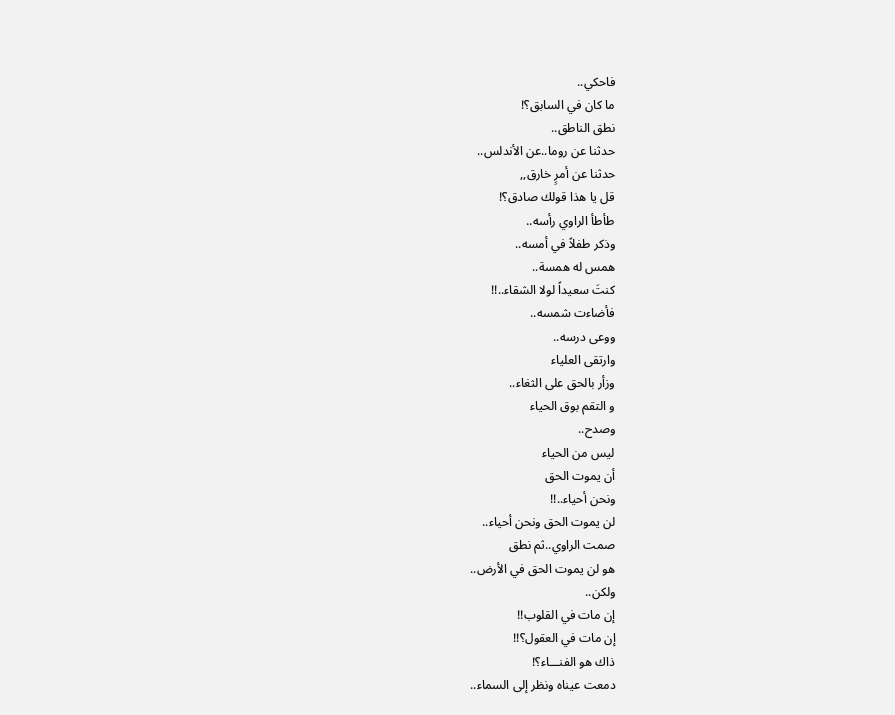فاحكي..
ما كان في السابق؟!
نطق الناطق..
حدثنا عن روما..عن الأندلس..
حدثنا عن أمرٍ خارق,,
قل يا هذا قولك صادق؟!
طأطأ الراوي رأسه..
وذكر طفلاً في أمسه..
همس له همسة..
كنتَ سعيداً لولا الشقاء..!!
فأضاءت شمسه..
ووعى درسه..
وارتقى العلياء
وزأر بالحق على الثغاء..
و التقم بوق الحياء
وصدح..
ليس من الحياء
أن يموت الحق
ونحن أحياء..!!
لن يموت الحق ونحن أحياء..
صمت الراوي..ثم نطق
هو لن يموت الحق في الأرض..
ولكن..
إن مات في القلوب!!
إن مات في العقول؟!!
ذاك هو الفنـــاء؟!
دمعت عيناه ونظر إلى السماء..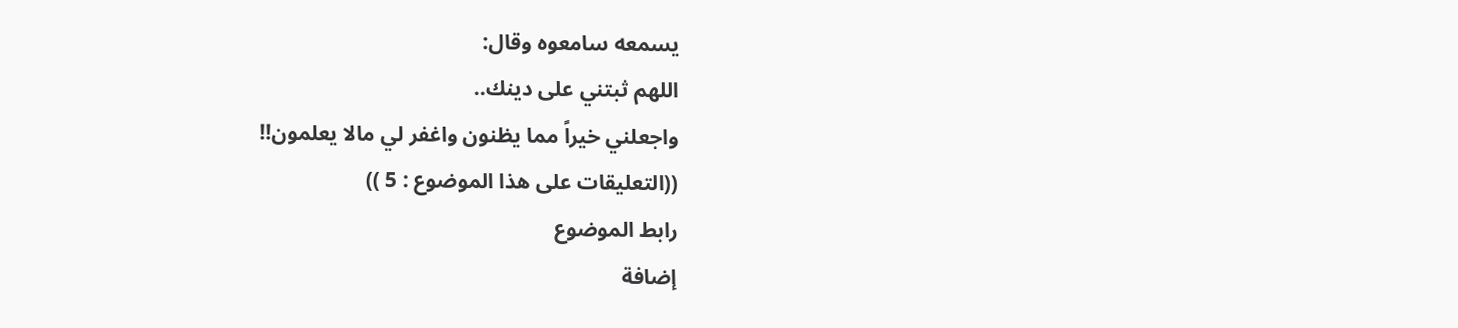يسمعه سامعوه وقال:
اللهم ثبتني على دينك..
واجعلني خيراً مما يظنون واغفر لي مالا يعلمون!!
((التعليقات على هذا الموضوع : 5 ))
رابط الموضوع
إضافة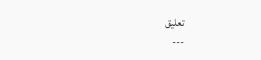تعليق
---